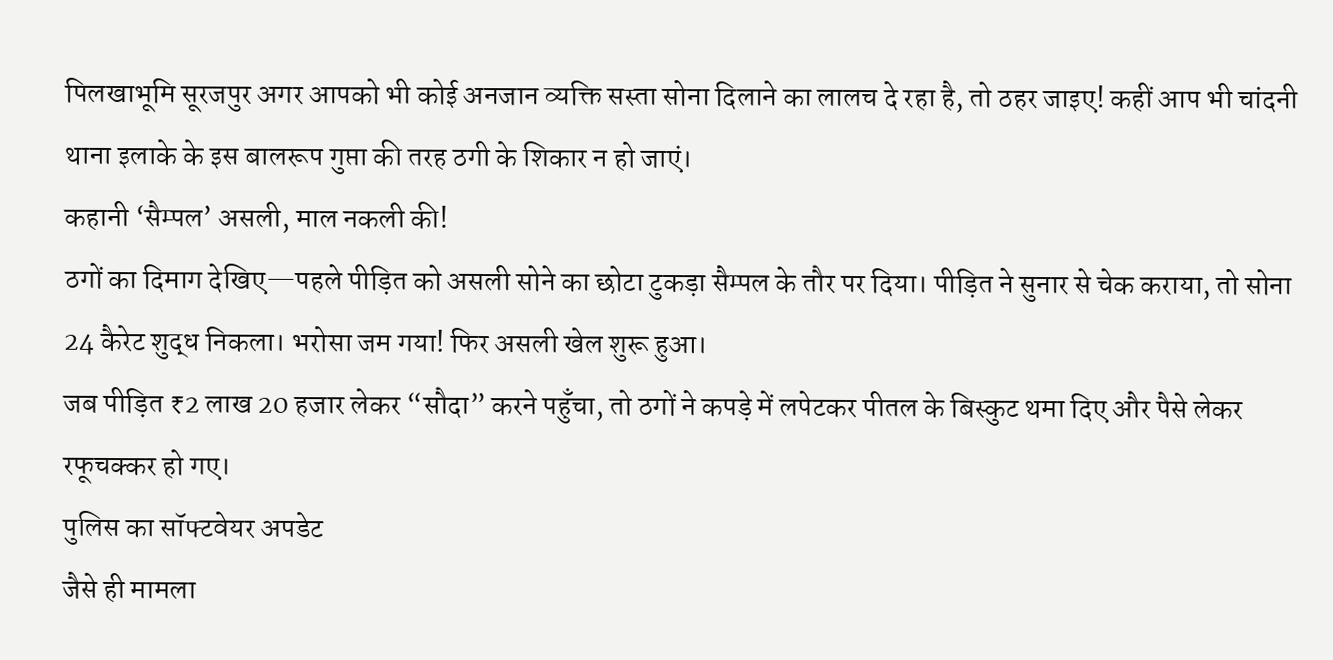पिलखाभूमि सूरजपुर अगर आपको भी कोई अनजान व्यक्ति सस्ता सोना दिलाने का लालच दे रहा है, तो ठहर जाइए! कहीं आप भी चांदनी थाना इलाके के इस बालरूप गुप्ता की तरह ठगी के शिकार न हो जाएं।
कहानी ‘सैम्पल’ असली, माल नकली की!
ठगों का दिमाग देखिए—पहले पीड़ित को असली सोने का छोटा टुकड़ा सैम्पल के तौर पर दिया। पीड़ित ने सुनार से चेक कराया, तो सोना 24 कैरेट शुद्ध निकला। भरोसा जम गया! फिर असली खेल शुरू हुआ।
जब पीड़ित ₹2 लाख 20 हजार लेकर “सौदा” करने पहुँचा, तो ठगों ने कपड़े में लपेटकर पीतल के बिस्कुट थमा दिए और पैसे लेकर रफूचक्कर हो गए।
पुलिस का सॉफ्टवेयर अपडेट
जैसे ही मामला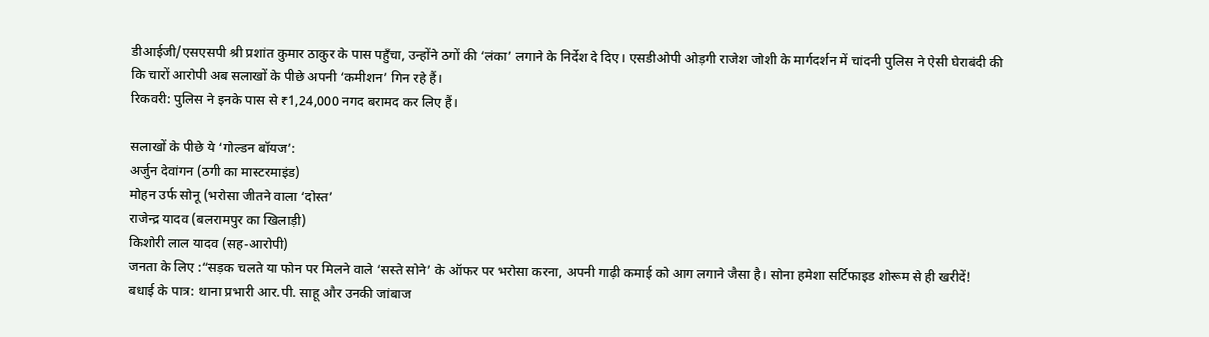डीआईजी/एसएसपी श्री प्रशांत कुमार ठाकुर के पास पहुँचा, उन्होंने ठगों की ‘लंका’ लगाने के निर्देश दे दिए। एसडीओपी ओड़गी राजेश जोशी के मार्गदर्शन में चांदनी पुलिस ने ऐसी घेराबंदी की कि चारों आरोपी अब सलाखों के पीछे अपनी ‘कमीशन’ गिन रहे हैं।
रिकवरी: पुलिस ने इनके पास से ₹1,24,000 नगद बरामद कर लिए हैं।

सलाखों के पीछे ये ‘गोल्डन बॉयज’:
अर्जुन देवांगन (ठगी का मास्टरमाइंड)
मोहन उर्फ सोनू (भरोसा जीतने वाला ‘दोस्त’
राजेन्द्र यादव (बलरामपुर का खिलाड़ी)
किशोरी लाल यादव (सह-आरोपी)
जनता के लिए :“सड़क चलते या फोन पर मिलने वाले ‘सस्ते सोने’ के ऑफर पर भरोसा करना, अपनी गाढ़ी कमाई को आग लगाने जैसा है। सोना हमेशा सर्टिफाइड शोरूम से ही खरीदें!
बधाई के पात्र: थाना प्रभारी आर.पी. साहू और उनकी जांबाज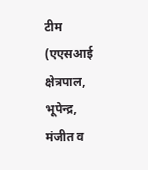टीम (एएसआई क्षेत्रपाल, भूपेन्द्र, मंजीत व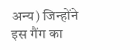अन्य) जिन्होंने इस गैंग का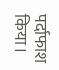पर्दाफाश किया।